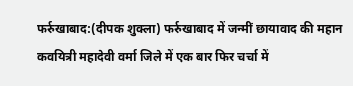फर्रुखाबाद:(दीपक शुक्ला) फर्रुखाबाद में जन्मीं छायावाद की महान कवयित्री महादेवी वर्मा जिले में एक बार फिर चर्चा में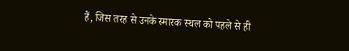हैं, जिस तरह से उनके स्मारक स्थल को पहले से ही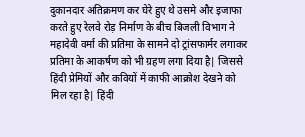दुकानदार अतिक्रमण कर घेरे हुए थे उसमे और इजाफा करते हुए रेलवे रोड़ निर्माण के बीच बिजली विभाग ने महादेवी वर्मा की प्रतिमा के सामने दो ट्रांसफार्मर लगाकर प्रतिमा के आकर्षण को भी ग्रहण लगा दिया है| जिससे हिंदी प्रेमियों और कवियों में काफी आक्रोश देखने को मिल रहा है| हिंदी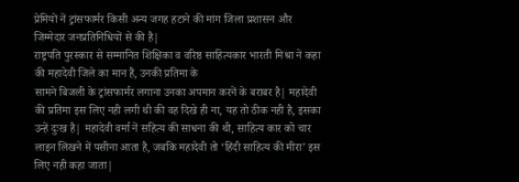प्रेमियों नें ट्रांसफार्मर किसी अन्य जगह हटाने की मांग जिला प्रशासन और जिम्मेदार जनप्रतिनिधियों से की है|
राष्ट्रपति पुरस्कार से सम्मानित शिक्षिका व वरिष्ठ साहित्यकार भारती मिश्रा ने कहा की महादेवी जिले का मान हैं, उनकी प्रतिमा के
सामने बिजली के ट्रांसफार्मर लगाना उनका अपमान करनें के बराबर है| महादेवी की प्रतिमा इस लिए नही लगी थी की वह दिखे ही ना, यह तो ठीक नही है, इसका उन्हें दुःख है| महादेवी वर्मा नें सहित्य की साधना की थी, साहित्य कार को चार लाइन लिखने में पसीना आता है, जबकि महादेवी तो ‘हिंदी साहित्य की मीरा’ इस लिए नही कहा जाता|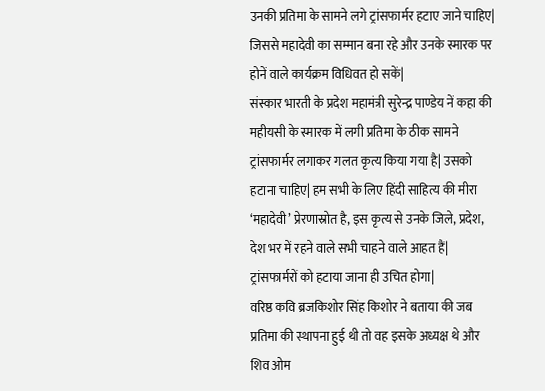उनकी प्रतिमा के सामने लगे ट्रांसफार्मर हटाए जाने चाहिए| जिससे महादेवी का सम्मान बना रहे और उनके स्मारक पर होनें वाले कार्यक्रम विधिवत हो सकें|
संस्कार भारती के प्रदेश महामंत्री सुरेन्द्र पाण्डेय नें कहा की महीयसी के स्मारक में लगी प्रतिमा के ठीक सामने ट्रांसफार्मर लगाकर गलत कृत्य किया गया है| उसको हटाना चाहिए| हम सभी के लिए हिंदी साहित्य की मीरा ‘महादेवी’ प्रेरणास्रोत है, इस कृत्य से उनके जिले, प्रदेश, देश भर में रहने वाले सभी चाहने वाले आहत हैं| ट्रांसफार्मरों को हटाया जाना ही उचित होगा|
वरिष्ठ कवि ब्रजकिशोर सिंह किशोर ने बताया की जब प्रतिमा की स्थापना हुई थी तो वह इसके अध्यक्ष थे और शिव ओम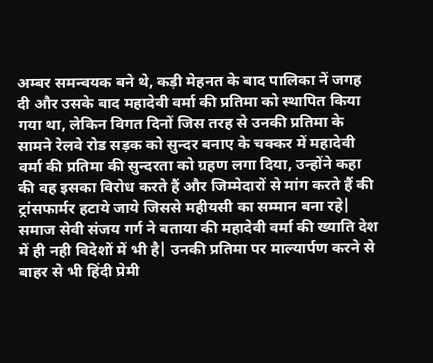अम्बर समन्वयक बने थे, कड़ी मेहनत के बाद पालिका नें जगह दी और उसके बाद महादेवी वर्मा की प्रतिमा को स्थापित किया गया था, लेकिन विगत दिनों जिस तरह से उनकी प्रतिमा के सामने रेलवे रोड सड़क को सुन्दर बनाए के चक्कर में महादेवी वर्मा की प्रतिमा की सुन्दरता को ग्रहण लगा दिया, उन्होंने कहा की वह इसका विरोध करते हैं और जिम्मेदारों से मांग करते हैं की ट्रांसफार्मर हटाये जाये जिससे महीयसी का सम्मान बना रहे|
समाज सेवी संजय गर्ग ने बताया की महादेवी वर्मा की ख्याति देश में ही नही विदेशों में भी है| उनकी प्रतिमा पर माल्यार्पण करने से बाहर से भी हिंदी प्रेमी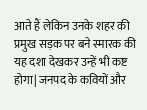आते हैं लेकिन उनके शहर की प्रमुख सड़क पर बने स्मारक की यह दशा देखकर उन्हें भी कष्ट होगा| जनपद के कवियों और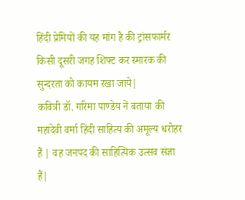हिंदी प्रेमियों की यह मांग है की ट्रांसफार्मर किसी दूसरी जगह शिफ्ट कर स्मारक की सुन्दरता को कायम रखा जाये|
कवित्री डॉ. गरिमा पाण्डेय नें बताया की महादेवी वर्मा हिंदी साहित्य की अमूल्य धरोहर हैं | वह जनपद की साहित्यिक उत्सव संज्ञा हैं|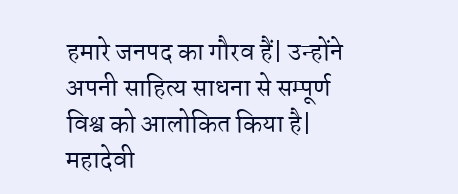हमारे जनपद का गौरव हैं| उन्होंने अपनी साहित्य साधना से सम्पूर्ण विश्व को आलोकित किया है| महादेवी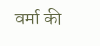वर्मा की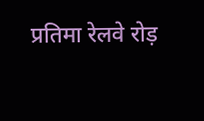प्रतिमा रेलवे रोड़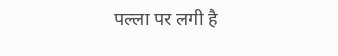पल्ला पर लगी है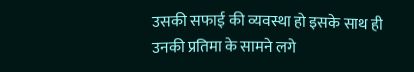उसकी सफाई की व्यवस्था हो इसके साथ ही उनकी प्रतिमा के सामने लगे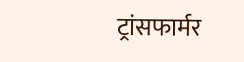ट्रांसफार्मर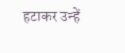हटाकर उन्हें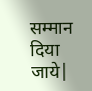सम्मान दिया जाये|